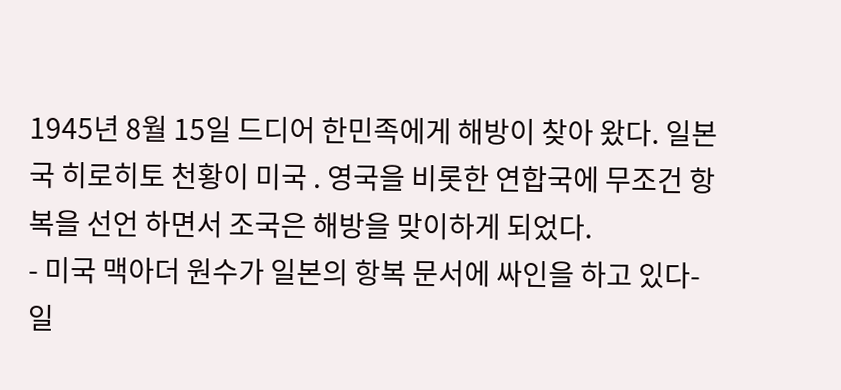1945년 8월 15일 드디어 한민족에게 해방이 찾아 왔다. 일본국 히로히토 천황이 미국 . 영국을 비롯한 연합국에 무조건 항복을 선언 하면서 조국은 해방을 맞이하게 되었다.
- 미국 맥아더 원수가 일본의 항복 문서에 싸인을 하고 있다-
일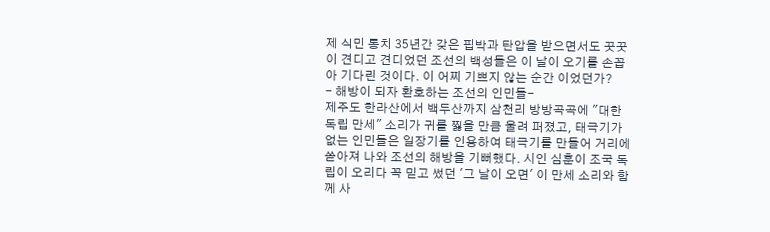제 식민 통치 35년간 갖은 핍박과 탄압을 받으면서도 꿋꿋이 견디고 견디었던 조선의 백성들은 이 날이 오기를 손꼽아 기다린 것이다. 이 어찌 기쁘지 않는 순간 이었던가?
- 해방이 되자 환호하는 조선의 인민들-
제주도 한라산에서 백두산까지 삼천리 방방곡곡에 "대한 독립 만세" 소리가 귀를 찛을 만큼 울려 퍼졌고, 태극기가 없는 인민들은 일장기를 인용하여 태극기를 만들어 거리에 쏟아져 나와 조선의 해방을 기뻐했다. 시인 심훈이 조국 독립이 오리다 꼭 믿고 썼던 '그 날이 오면' 이 만세 소리와 함께 사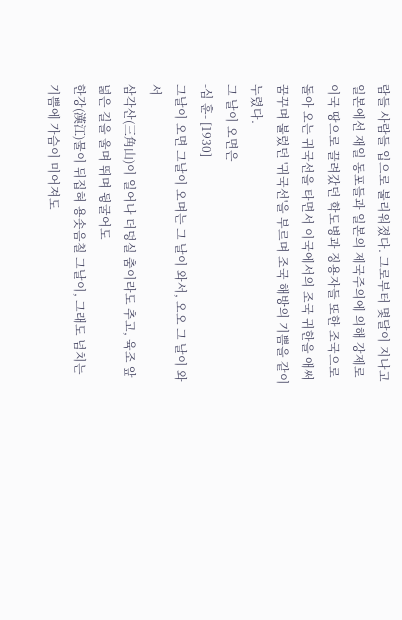람들 사람들 입으로 불리워졌다. 그로부터 몇달이 지나고 일본에선 재일 동포들과 일본의 제국주의에 의해 강제로 이국 땅으로 끌려갔던 학도병과 징용자들 또한 조국으로 돌아 오는 귀국선을 타면서 이국에서의 조국 귀한을 애써 꿈꾸며 불렀던 '귀국선'을 부르며 조국 해방의 기쁨을 같이 누렸다.
그 날이 오면은
-심 훈- [1930]
그날이 오면 그날이 오며는 그 날이 와서, 오오 그 날이 와서
삼각산(三角山)이 일어나 더덩실 춤이라도 추고, 육조 앞 넒은 길을 울며 뛰며 뒹굴어도
한강(漢江)물이 뒤집혀 용솟음칠 그날이, 그래도 넘치는 기쁨에 가슴이 미어져도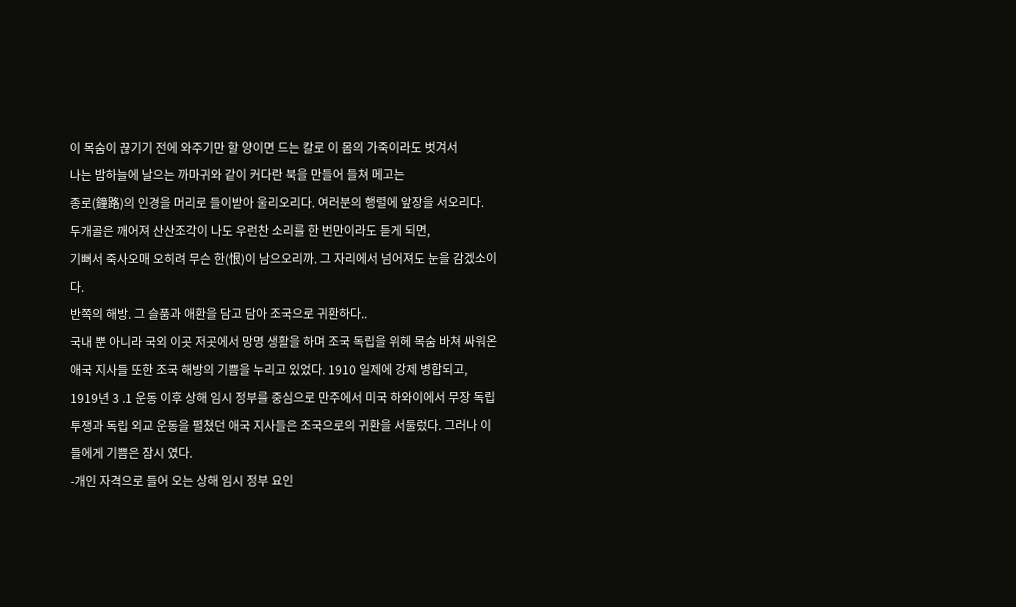이 목숨이 끊기기 전에 와주기만 할 양이면 드는 칼로 이 몸의 가죽이라도 벗겨서
나는 밤하늘에 날으는 까마귀와 같이 커다란 북을 만들어 들쳐 메고는
종로(鐘路)의 인경을 머리로 들이받아 울리오리다. 여러분의 행렬에 앞장을 서오리다.
두개골은 깨어져 산산조각이 나도 우런찬 소리를 한 번만이라도 듣게 되면,
기뻐서 죽사오매 오히려 무슨 한(恨)이 남으오리까. 그 자리에서 넘어져도 눈을 감겠소이다.
반쪽의 해방. 그 슬품과 애환을 담고 담아 조국으로 귀환하다..
국내 뿐 아니라 국외 이곳 저곳에서 망명 생활을 하며 조국 독립을 위헤 목숨 바쳐 싸워온 애국 지사들 또한 조국 해방의 기쁨을 누리고 있었다. 1910 일제에 강제 병합되고, 1919년 3 .1 운동 이후 상해 임시 정부를 중심으로 만주에서 미국 하와이에서 무장 독립투쟁과 독립 외교 운동을 펼쳤던 애국 지사들은 조국으로의 귀환을 서둘렀다. 그러나 이들에게 기쁨은 잠시 였다.
-개인 자격으로 들어 오는 상해 임시 정부 요인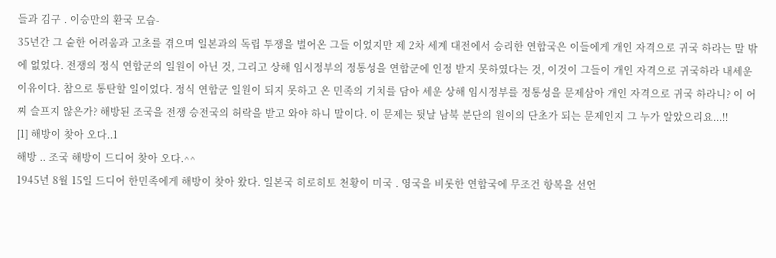들과 김구 . 이승만의 환국 모습-
35년간 그 숱한 어려움과 고초를 겪으며 일본과의 독립 투쟁을 벌어온 그들 이었지만 제 2차 세계 대전에서 승리한 연합국은 이들에게 개인 자격으로 귀국 하라는 말 밖에 없었다. 전쟁의 정식 연합군의 일원이 아닌 것, 그리고 상해 임시정부의 정통성을 연합군에 인정 받지 못하였다는 것, 이것이 그들이 개인 자격으로 귀국하라 내세운 이유이다. 참으로 통탄할 일이었다. 정식 연합군 일원이 되지 못하고 온 민족의 기치를 담아 세운 상해 임시정부를 정통성을 문제삼아 개인 자격으로 귀국 하라니? 이 어찌 슬프지 않은가? 해방된 조국을 전쟁 승전국의 허락을 받고 와야 하니 말이다. 이 문제는 뒷날 남북 분단의 원이의 단초가 되는 문제인지 그 누가 알았으리요...!!
[1] 해방이 찾아 오다..1
해방 .. 조국 해방이 드디어 찾아 오다.^^
1945년 8월 15일 드디어 한민족에게 해방이 찾아 왔다. 일본국 히로히토 천황이 미국 . 영국을 비롯한 연합국에 무조건 항복을 선언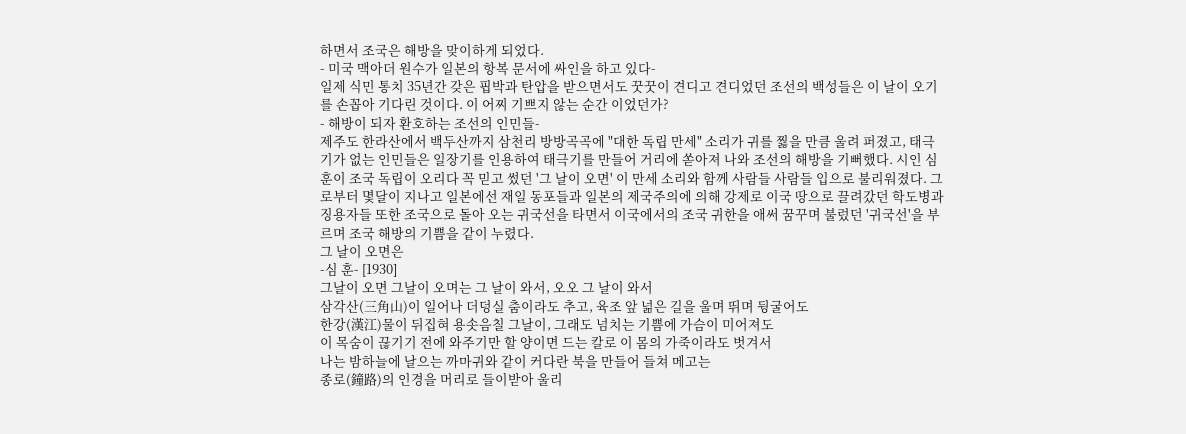하면서 조국은 해방을 맞이하게 되었다.
- 미국 맥아더 원수가 일본의 항복 문서에 싸인을 하고 있다-
일제 식민 통치 35년간 갖은 핍박과 탄압을 받으면서도 꿋꿋이 견디고 견디었던 조선의 백성들은 이 날이 오기를 손꼽아 기다린 것이다. 이 어찌 기쁘지 않는 순간 이었던가?
- 해방이 되자 환호하는 조선의 인민들-
제주도 한라산에서 백두산까지 삼천리 방방곡곡에 "대한 독립 만세" 소리가 귀를 찛을 만큼 울려 퍼졌고, 태극기가 없는 인민들은 일장기를 인용하여 태극기를 만들어 거리에 쏟아져 나와 조선의 해방을 기뻐했다. 시인 심훈이 조국 독립이 오리다 꼭 믿고 썼던 '그 날이 오면' 이 만세 소리와 함께 사람들 사람들 입으로 불리워졌다. 그로부터 몇달이 지나고 일본에선 재일 동포들과 일본의 제국주의에 의해 강제로 이국 땅으로 끌려갔던 학도병과 징용자들 또한 조국으로 돌아 오는 귀국선을 타면서 이국에서의 조국 귀한을 애써 꿈꾸며 불렀던 '귀국선'을 부르며 조국 해방의 기쁨을 같이 누렸다.
그 날이 오면은
-심 훈- [1930]
그날이 오면 그날이 오며는 그 날이 와서, 오오 그 날이 와서
삼각산(三角山)이 일어나 더덩실 춤이라도 추고, 육조 앞 넒은 길을 울며 뛰며 뒹굴어도
한강(漢江)물이 뒤집혀 용솟음칠 그날이, 그래도 넘치는 기쁨에 가슴이 미어져도
이 목숨이 끊기기 전에 와주기만 할 양이면 드는 칼로 이 몸의 가죽이라도 벗겨서
나는 밤하늘에 날으는 까마귀와 같이 커다란 북을 만들어 들쳐 메고는
종로(鐘路)의 인경을 머리로 들이받아 울리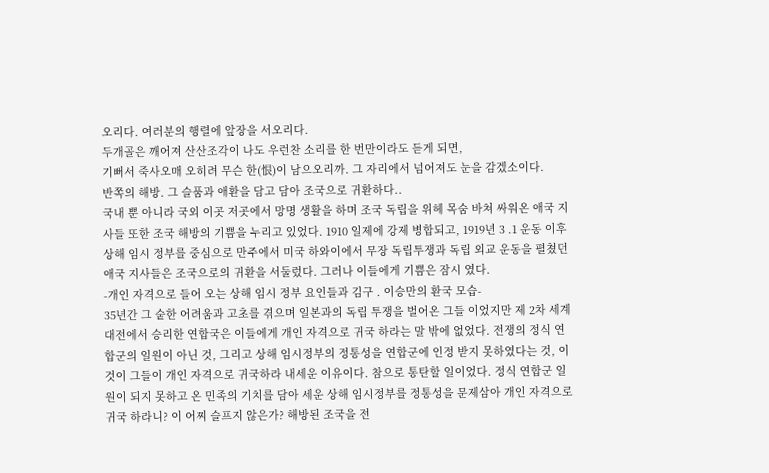오리다. 여러분의 행렬에 앞장을 서오리다.
두개골은 깨어져 산산조각이 나도 우런찬 소리를 한 번만이라도 듣게 되면,
기뻐서 죽사오매 오히려 무슨 한(恨)이 남으오리까. 그 자리에서 넘어져도 눈을 감겠소이다.
반쪽의 해방. 그 슬품과 애환을 담고 담아 조국으로 귀환하다..
국내 뿐 아니라 국외 이곳 저곳에서 망명 생활을 하며 조국 독립을 위헤 목숨 바쳐 싸워온 애국 지사들 또한 조국 해방의 기쁨을 누리고 있었다. 1910 일제에 강제 병합되고, 1919년 3 .1 운동 이후 상해 임시 정부를 중심으로 만주에서 미국 하와이에서 무장 독립투쟁과 독립 외교 운동을 펼쳤던 애국 지사들은 조국으로의 귀환을 서둘렀다. 그러나 이들에게 기쁨은 잠시 였다.
-개인 자격으로 들어 오는 상해 임시 정부 요인들과 김구 . 이승만의 환국 모습-
35년간 그 숱한 어려움과 고초를 겪으며 일본과의 독립 투쟁을 벌어온 그들 이었지만 제 2차 세계 대전에서 승리한 연합국은 이들에게 개인 자격으로 귀국 하라는 말 밖에 없었다. 전쟁의 정식 연합군의 일원이 아닌 것, 그리고 상해 임시정부의 정통성을 연합군에 인정 받지 못하였다는 것, 이것이 그들이 개인 자격으로 귀국하라 내세운 이유이다. 참으로 통탄할 일이었다. 정식 연합군 일원이 되지 못하고 온 민족의 기치를 담아 세운 상해 임시정부를 정통성을 문제삼아 개인 자격으로 귀국 하라니? 이 어찌 슬프지 않은가? 해방된 조국을 전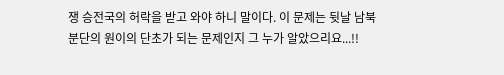쟁 승전국의 허락을 받고 와야 하니 말이다. 이 문제는 뒷날 남북 분단의 원이의 단초가 되는 문제인지 그 누가 알았으리요...!!